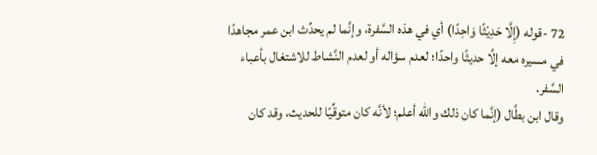72 -قوله (إِلَّا حَدِيْثًا وَاحِدًا) أي في هذه السَّفرة، وإنَّما لم يحدِّث ابن عمر مجاهدًا في مسيره معه إلَّا حديثًا واحدًا؛ لعدم سؤاله أو لعدم النَّشاط للاشتغال بأعباء السَّفر.
وقال ابن بطَّال (إنَّما كان ذلك والله أعلم؛ لأنَّه كان متوقِّيًا للحديث، وقد كان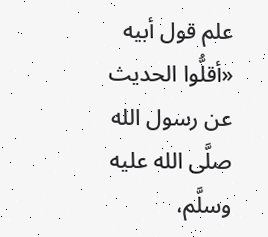علم قول أبيه «أقلُّوا الحديث عن رسول الله صلَّى الله عليه وسلَّم،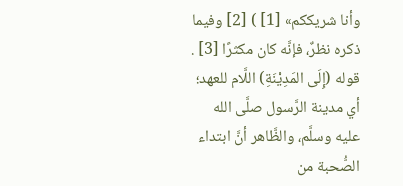وأنا شريككم» [1] ) [2] وفيما ذكره نظرٌ، فإنَّه كان مكثرًا [3] .
قوله (إِلَى المَدِيْنَةِ) اللَّام للعهد؛ أي مدينة الرَّسول صلَّى الله عليه وسلَّم، والظَّاهر أنَّ ابتداء الصُّحبة من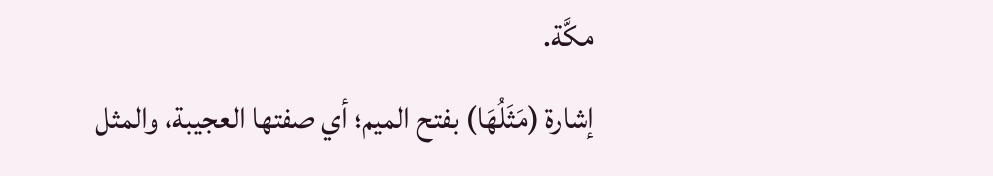مكَّة.
إشارة (مَثَلُهَا) بفتح الميم؛ أي صفتها العجيبة، والمثل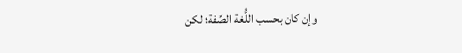وإن كان بحسب اللُّغة الصِّفة؛ لكن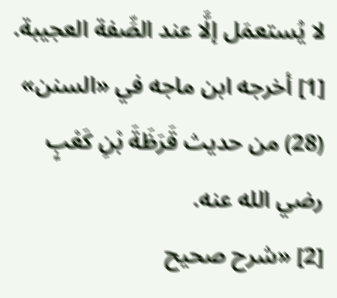لا يُستعمَل إلَّا عند الصِّفة العجيبة.
[1] أخرجه ابن ماجه في «السنن» (28) من حديث قَرَظَةَ بْنِ كَعْبٍ رضي الله عنه.
[2] «شرح صحيح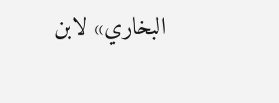البخاري» لابن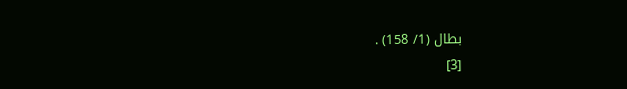بطال (1/ 158) .
[3]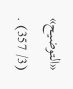«التوضيح» (3/ 357) .